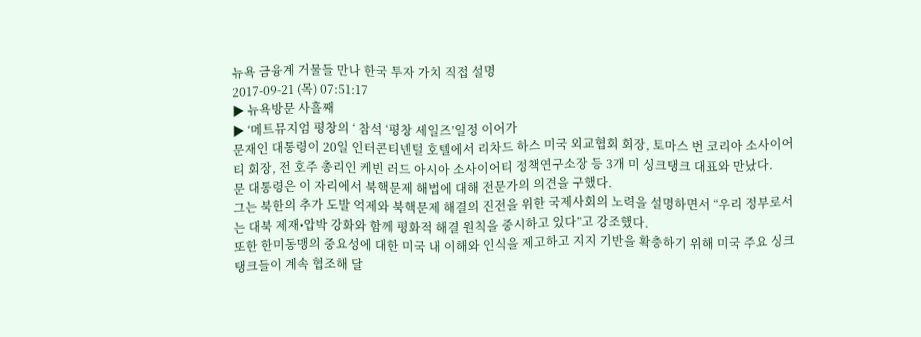뉴욕 금융계 거물들 만나 한국 투자 가치 직접 설명
2017-09-21 (목) 07:51:17
▶ 뉴욕방문 사흘째
▶ ‘메트뮤지엄 평창의 ‘ 참석 ‘평창 세일즈’일정 이어가
문재인 대통령이 20일 인터콘티넨털 호텔에서 리차드 하스 미국 외교협회 회장, 토마스 번 코리아 소사이어티 회장, 전 호주 총리인 케빈 러드 아시아 소사이어티 정책연구소장 등 3개 미 싱크탱크 대표와 만났다.
문 대통령은 이 자리에서 북핵문제 해법에 대해 전문가의 의견을 구했다.
그는 북한의 추가 도발 억제와 북핵문제 해결의 진전을 위한 국제사회의 노력을 설명하면서 “우리 정부로서는 대북 제재•압박 강화와 함께 평화적 해결 원칙을 중시하고 있다”고 강조했다.
또한 한미동맹의 중요성에 대한 미국 내 이해와 인식을 제고하고 지지 기반을 확충하기 위해 미국 주요 싱크탱크들이 계속 협조해 달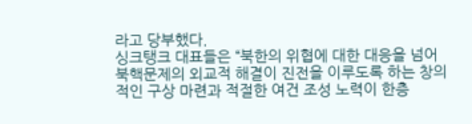라고 당부했다.
싱크탱크 대표들은 “북한의 위협에 대한 대응을 넘어 북핵문제의 외교적 해결이 진전을 이루도록 하는 창의적인 구상 마련과 적절한 여건 조성 노력이 한층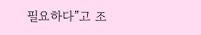필요하다”고 조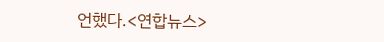언했다.<연합뉴스>